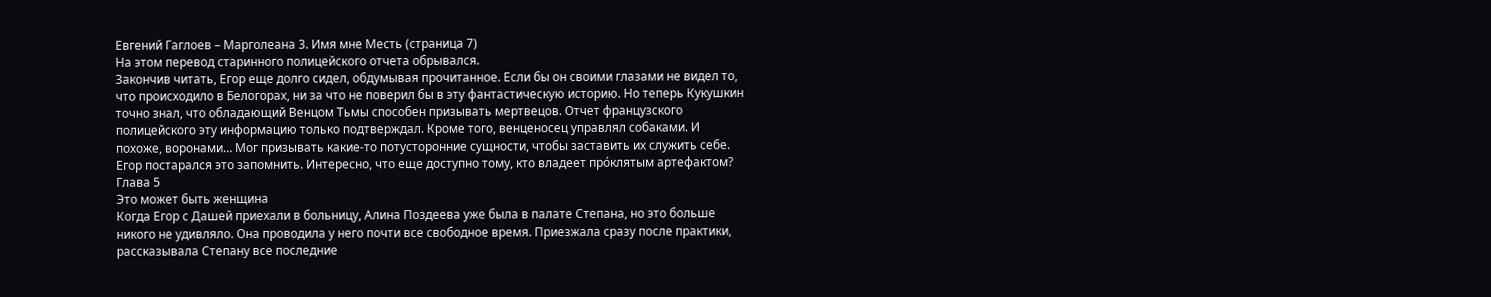Евгений Гаглоев – Марголеана 3. Имя мне Месть (страница 7)
На этом перевод старинного полицейского отчета обрывался.
Закончив читать, Егор еще долго сидел, обдумывая прочитанное. Если бы он своими глазами не видел то, что происходило в Белогорах, ни за что не поверил бы в эту фантастическую историю. Но теперь Кукушкин точно знал, что обладающий Венцом Тьмы способен призывать мертвецов. Отчет французского полицейского эту информацию только подтверждал. Кроме того, венценосец управлял собаками. И похоже, воронами… Мог призывать какие-то потусторонние сущности, чтобы заставить их служить себе. Егор постарался это запомнить. Интересно, что еще доступно тому, кто владеет про́клятым артефактом?
Глава 5
Это может быть женщина
Когда Егор с Дашей приехали в больницу, Алина Поздеева уже была в палате Степана, но это больше никого не удивляло. Она проводила у него почти все свободное время. Приезжала сразу после практики, рассказывала Степану все последние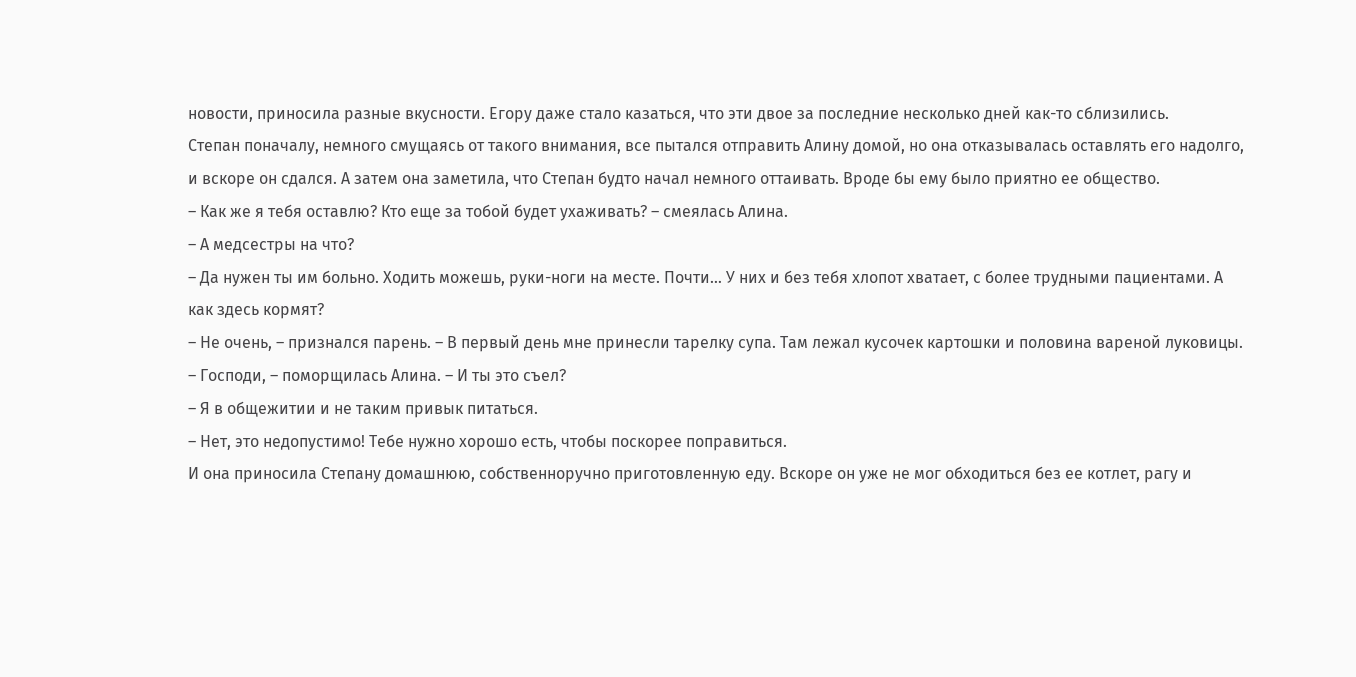новости, приносила разные вкусности. Егору даже стало казаться, что эти двое за последние несколько дней как-то сблизились.
Степан поначалу, немного смущаясь от такого внимания, все пытался отправить Алину домой, но она отказывалась оставлять его надолго, и вскоре он сдался. А затем она заметила, что Степан будто начал немного оттаивать. Вроде бы ему было приятно ее общество.
– Как же я тебя оставлю? Кто еще за тобой будет ухаживать? – смеялась Алина.
– А медсестры на что?
– Да нужен ты им больно. Ходить можешь, руки-ноги на месте. Почти… У них и без тебя хлопот хватает, с более трудными пациентами. А как здесь кормят?
– Не очень, – признался парень. – В первый день мне принесли тарелку супа. Там лежал кусочек картошки и половина вареной луковицы.
– Господи, – поморщилась Алина. – И ты это съел?
– Я в общежитии и не таким привык питаться.
– Нет, это недопустимо! Тебе нужно хорошо есть, чтобы поскорее поправиться.
И она приносила Степану домашнюю, собственноручно приготовленную еду. Вскоре он уже не мог обходиться без ее котлет, рагу и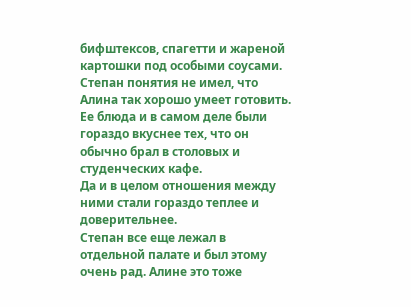бифштексов, спагетти и жареной картошки под особыми соусами. Степан понятия не имел, что Алина так хорошо умеет готовить. Ее блюда и в самом деле были гораздо вкуснее тех, что он обычно брал в столовых и студенческих кафе.
Да и в целом отношения между ними стали гораздо теплее и доверительнее.
Степан все еще лежал в отдельной палате и был этому очень рад. Алине это тоже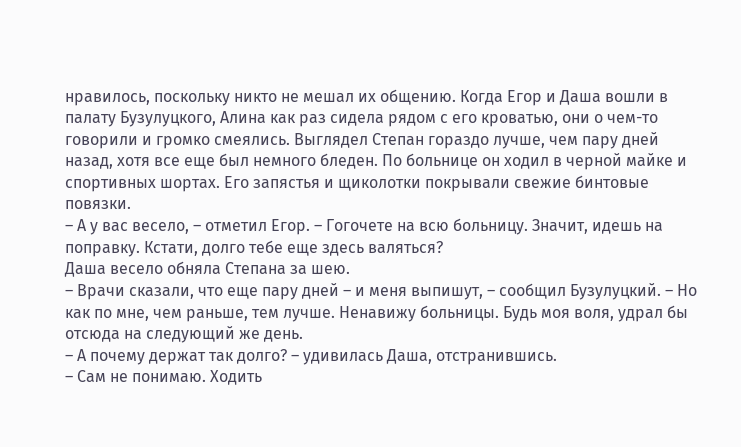нравилось, поскольку никто не мешал их общению. Когда Егор и Даша вошли в палату Бузулуцкого, Алина как раз сидела рядом с его кроватью, они о чем-то говорили и громко смеялись. Выглядел Степан гораздо лучше, чем пару дней назад, хотя все еще был немного бледен. По больнице он ходил в черной майке и спортивных шортах. Его запястья и щиколотки покрывали свежие бинтовые повязки.
– А у вас весело, – отметил Егор. – Гогочете на всю больницу. Значит, идешь на поправку. Кстати, долго тебе еще здесь валяться?
Даша весело обняла Степана за шею.
– Врачи сказали, что еще пару дней – и меня выпишут, – сообщил Бузулуцкий. – Но как по мне, чем раньше, тем лучше. Ненавижу больницы. Будь моя воля, удрал бы отсюда на следующий же день.
– А почему держат так долго? – удивилась Даша, отстранившись.
– Сам не понимаю. Ходить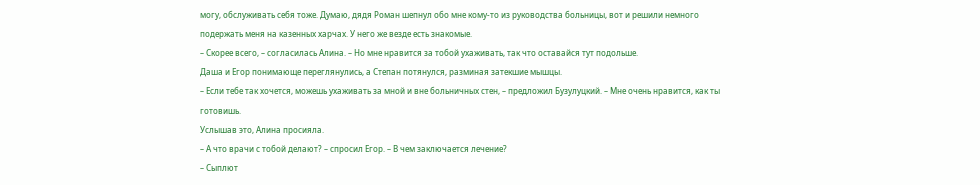могу, обслуживать себя тоже. Думаю, дядя Роман шепнул обо мне кому-то из руководства больницы, вот и решили немного подержать меня на казенных харчах. У него же везде есть знакомые.
– Скорее всего, – согласилась Алина. – Но мне нравится за тобой ухаживать, так что оставайся тут подольше.
Даша и Егор понимающе переглянулись, а Степан потянулся, разминая затекшие мышцы.
– Если тебе так хочется, можешь ухаживать за мной и вне больничных стен, – предложил Бузулуцкий. – Мне очень нравится, как ты готовишь.
Услышав это, Алина просияла.
– А что врачи с тобой делают? – спросил Егор. – В чем заключается лечение?
– Сыплют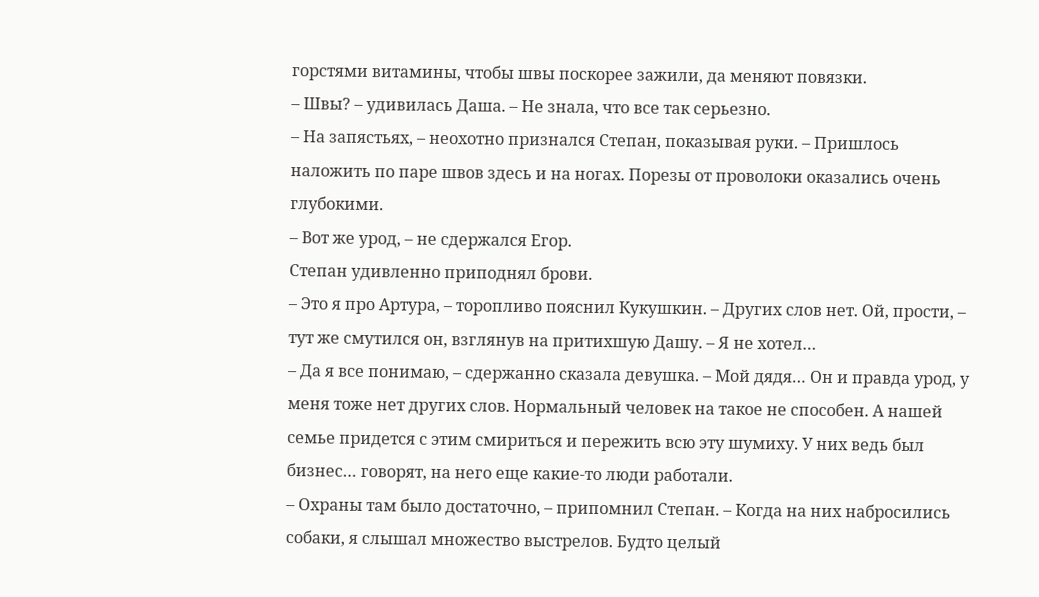горстями витамины, чтобы швы поскорее зажили, да меняют повязки.
– Швы? – удивилась Даша. – Не знала, что все так серьезно.
– На запястьях, – неохотно признался Степан, показывая руки. – Пришлось наложить по паре швов здесь и на ногах. Порезы от проволоки оказались очень глубокими.
– Вот же урод, – не сдержался Егор.
Степан удивленно приподнял брови.
– Это я про Артура, – торопливо пояснил Кукушкин. – Других слов нет. Ой, прости, – тут же смутился он, взглянув на притихшую Дашу. – Я не хотел…
– Да я все понимаю, – сдержанно сказала девушка. – Мой дядя… Он и правда урод, у меня тоже нет других слов. Нормальный человек на такое не способен. А нашей семье придется с этим смириться и пережить всю эту шумиху. У них ведь был бизнес… говорят, на него еще какие-то люди работали.
– Охраны там было достаточно, – припомнил Степан. – Когда на них набросились собаки, я слышал множество выстрелов. Будто целый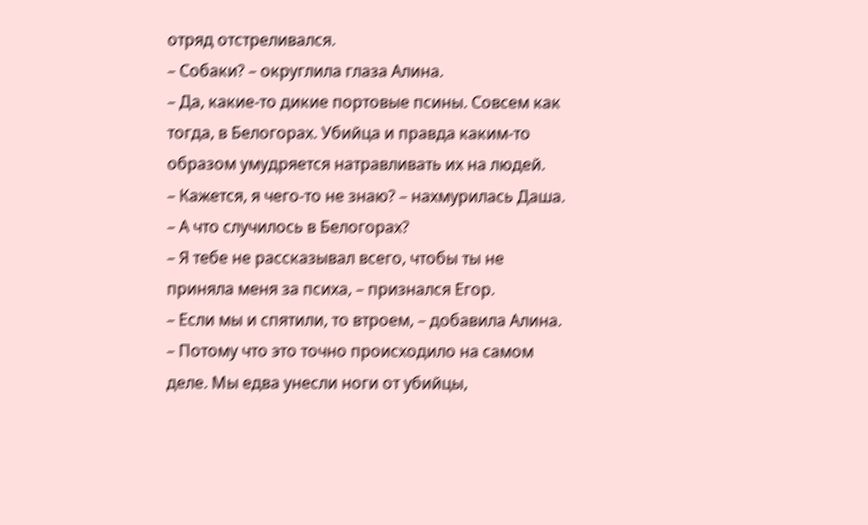отряд отстреливался.
– Собаки? – округлила глаза Алина.
– Да, какие-то дикие портовые псины. Совсем как тогда, в Белогорах. Убийца и правда каким-то образом умудряется натравливать их на людей.
– Кажется, я чего-то не знаю? – нахмурилась Даша. – А что случилось в Белогорах?
– Я тебе не рассказывал всего, чтобы ты не приняла меня за психа, – признался Егор.
– Если мы и спятили, то втроем, – добавила Алина. – Потому что это точно происходило на самом деле. Мы едва унесли ноги от убийцы,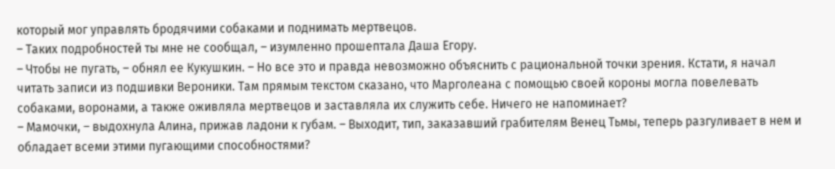который мог управлять бродячими собаками и поднимать мертвецов.
– Таких подробностей ты мне не сообщал, – изумленно прошептала Даша Егору.
– Чтобы не пугать, – обнял ее Кукушкин. – Но все это и правда невозможно объяснить с рациональной точки зрения. Кстати, я начал читать записи из подшивки Вероники. Там прямым текстом сказано, что Марголеана с помощью своей короны могла повелевать собаками, воронами, а также оживляла мертвецов и заставляла их служить себе. Ничего не напоминает?
– Мамочки, – выдохнула Алина, прижав ладони к губам. – Выходит, тип, заказавший грабителям Венец Тьмы, теперь разгуливает в нем и обладает всеми этими пугающими способностями?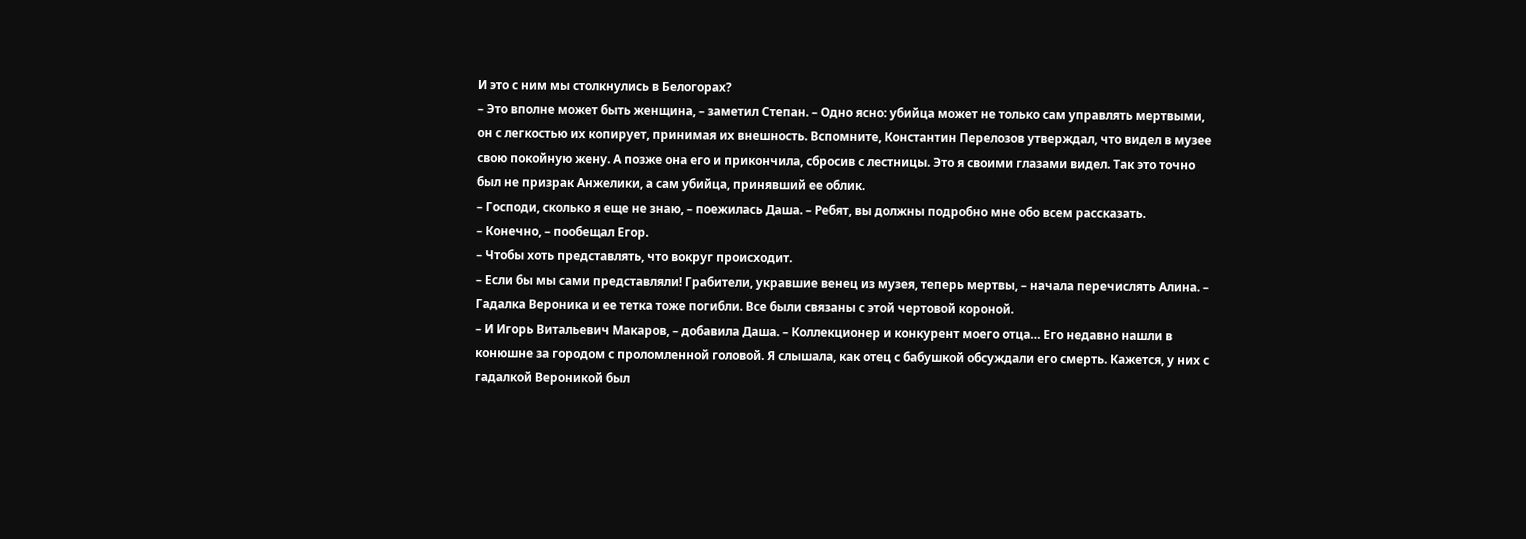И это с ним мы столкнулись в Белогорах?
– Это вполне может быть женщина, – заметил Степан. – Одно ясно: убийца может не только сам управлять мертвыми, он с легкостью их копирует, принимая их внешность. Вспомните, Константин Перелозов утверждал, что видел в музее свою покойную жену. А позже она его и прикончила, сбросив с лестницы. Это я своими глазами видел. Так это точно был не призрак Анжелики, а сам убийца, принявший ее облик.
– Господи, сколько я еще не знаю, – поежилась Даша. – Ребят, вы должны подробно мне обо всем рассказать.
– Конечно, – пообещал Егор.
– Чтобы хоть представлять, что вокруг происходит.
– Если бы мы сами представляли! Грабители, укравшие венец из музея, теперь мертвы, – начала перечислять Алина. – Гадалка Вероника и ее тетка тоже погибли. Все были связаны с этой чертовой короной.
– И Игорь Витальевич Макаров, – добавила Даша. – Коллекционер и конкурент моего отца… Его недавно нашли в конюшне за городом с проломленной головой. Я слышала, как отец с бабушкой обсуждали его смерть. Кажется, у них с гадалкой Вероникой был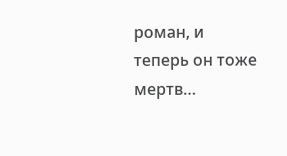роман, и теперь он тоже мертв…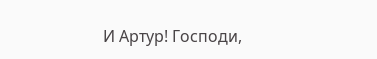И Артур! Господи,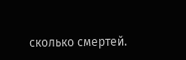сколько смертей.